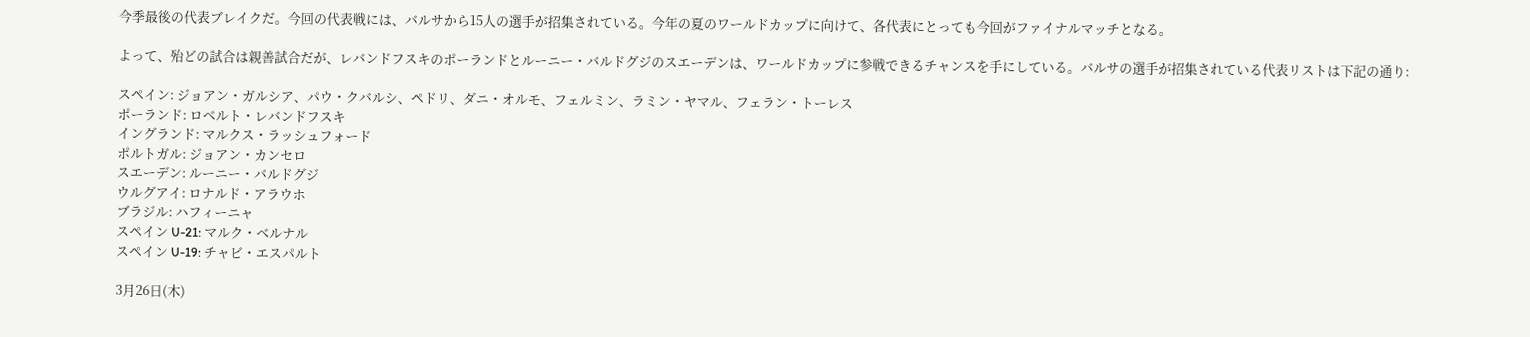今季最後の代表ブレイクだ。今回の代表戦には、バルサから15人の選手が招集されている。今年の夏のワールドカップに向けて、各代表にとっても今回がファイナルマッチとなる。

よって、殆どの試合は親善試合だが、レバンドフスキのポーランドとルーニー・バルドグジのスエーデンは、ワールドカップに参戦できるチャンスを手にしている。バルサの選手が招集されている代表リストは下記の通り:

スペイン: ジョアン・ガルシア、パウ・クバルシ、ペドリ、ダニ・オルモ、フェルミン、ラミン・ヤマル、フェラン・トーレス
ポーランド: ロベルト・レバンドフスキ
イングランド: マルクス・ラッシュフォード
ポルトガル: ジョアン・カンセロ
スエーデン: ルーニー・バルドグジ
ウルグアイ: ロナルド・アラウホ
ブラジル: ハフィーニャ
スペイン U-21: マルク・ベルナル
スペイン U-19: チャビ・エスパルト

3月26日(木)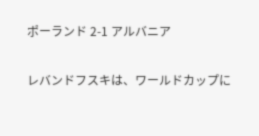ポーランド 2-1 アルバニア

レバンドフスキは、ワールドカップに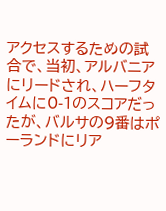アクセスするための試合で、当初、アルバニアにリードされ、ハーフタイムに0-1のスコアだったが、バルサの9番はポーランドにリア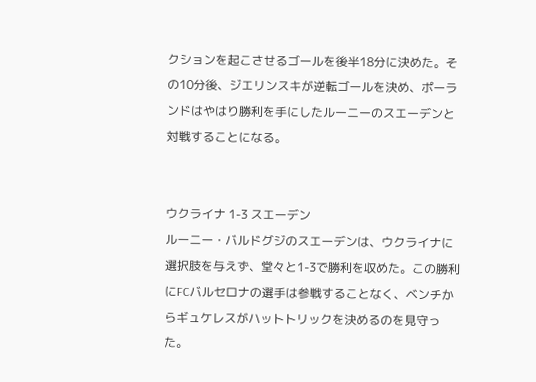クションを起こさせるゴールを後半18分に決めた。その10分後、ジエリンスキが逆転ゴールを決め、ポーランドはやはり勝利を手にしたルーニーのスエーデンと対戦することになる。


ウクライナ 1-3 スエーデン
ルーニー・バルドグジのスエーデンは、ウクライナに選択肢を与えず、堂々と1-3で勝利を収めた。この勝利にFCバルセロナの選手は参戦することなく、ベンチからギュケレスがハットトリックを決めるのを見守った。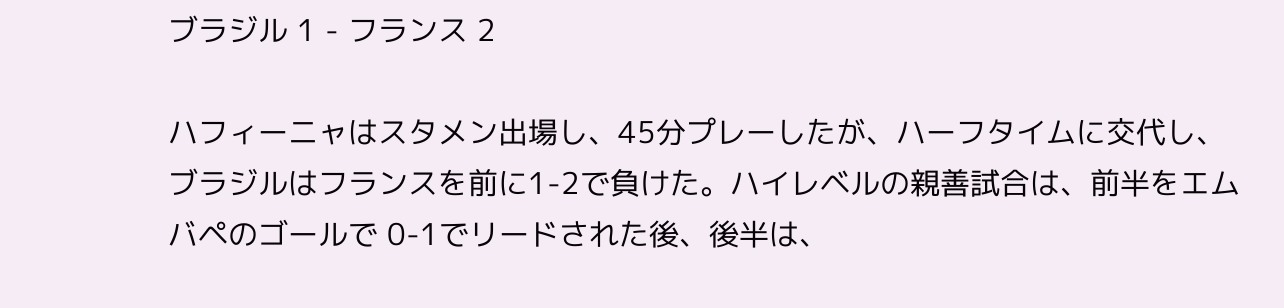ブラジル 1 - フランス 2

ハフィーニャはスタメン出場し、45分プレーしたが、ハーフタイムに交代し、ブラジルはフランスを前に1-2で負けた。ハイレベルの親善試合は、前半をエムバペのゴールで 0-1でリードされた後、後半は、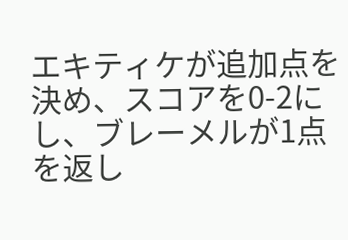エキティケが追加点を決め、スコアを0-2にし、ブレーメルが1点を返し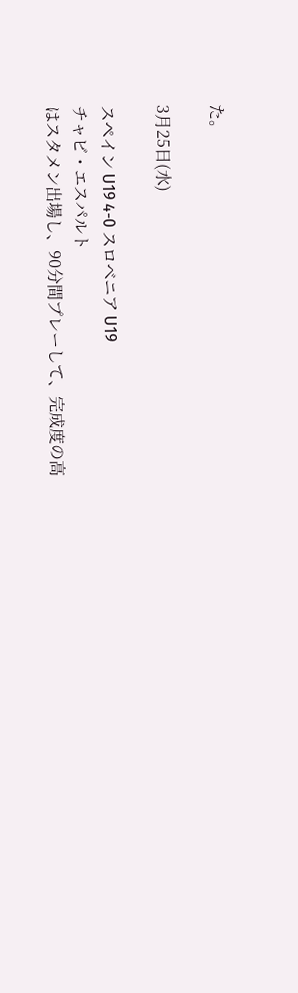た。

3月25日(水)

スペイン U19 4-0 スロベニア U19
チャビ・エスパルト
はスタメン出場し、90分間プレーして、完成度の高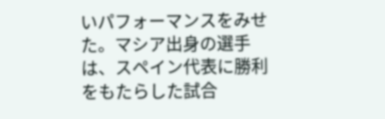いパフォーマンスをみせた。マシア出身の選手は、スペイン代表に勝利をもたらした試合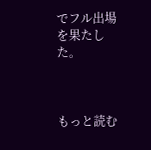でフル出場を果たした。



もっと読む